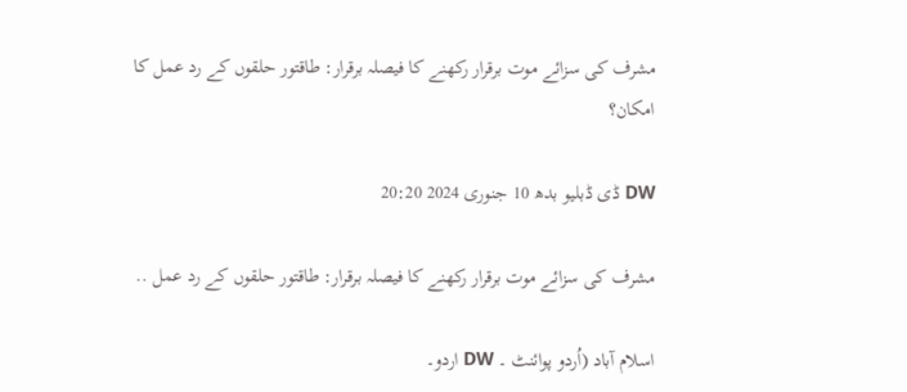مشرف کی سزائے موت برقرار رکھنے کا فیصلہ برقرار: طاقتور حلقوں کے رد عمل کا امکان؟

DW ڈی ڈبلیو بدھ 10 جنوری 2024 20:20

مشرف کی سزائے موت برقرار رکھنے کا فیصلہ برقرار: طاقتور حلقوں کے رد عمل ..

اسلام آباد (اُردو پوائنٹ ۔ DW اردو۔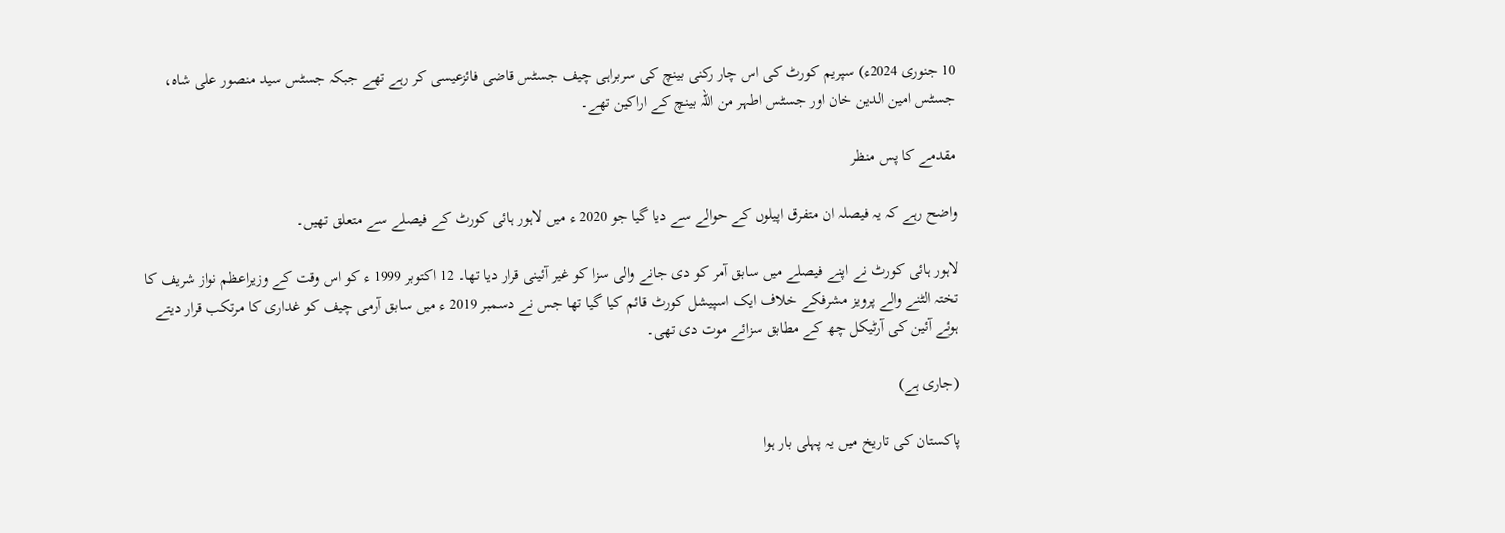10 جنوری 2024ء) سپریم کورٹ کی اس چار رکنی بینچ کی سربراہی چیف جسٹس قاضی فائزعیسی کر رہے تھے جبکہ جسٹس سید منصور علی شاہ، جسٹس امین الدین خان اور جسٹس اطہر من اللہ بینچ کے اراکین تھے۔

مقدمے کا پس منظر

واضح رہے کہ یہ فیصلہ ان متفرق اپیلوں کے حوالے سے دیا گیا جو 2020 ء میں لاہور ہائی کورٹ کے فیصلے سے متعلق تھیں۔

لاہور ہائی کورٹ نے اپنے فیصلے میں سابق آمر کو دی جانے والی سزا کو غیر آئینی قرار دیا تھا۔ 12 اکتوبر 1999 ء کو اس وقت کے وزیراعظم نواز شریف کا تختہ الٹنے والے پرویز مشرفکے خلاف ایک اسپیشل کورٹ قائم کیا گیا تھا جس نے دسمبر 2019 ء میں سابق آرمی چیف کو غداری کا مرتکب قرار دیتے ہوئے آئین کی آرٹیکل چھ کے مطابق سزائے موت دی تھی۔

(جاری ہے)

پاکستان کی تاریخ میں یہ پہلی بار ہوا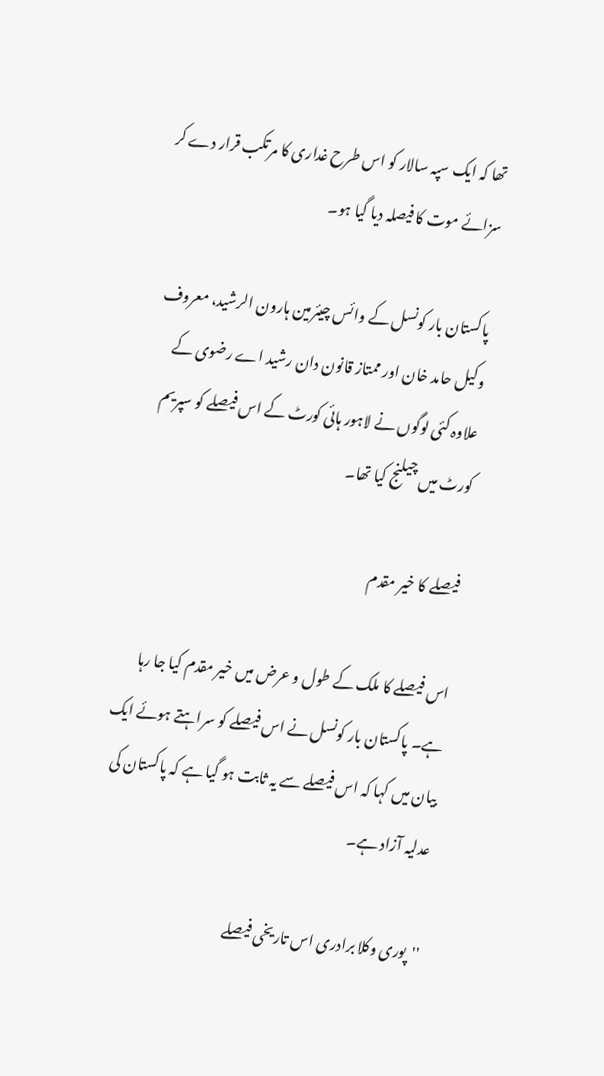تھا کہ ایک سپہ سالار کو اس طرح غداری کا مرتکب قرار دے کر سزائے موت کا فیصلہ دیا گیا ہو۔

پاکستان بار کونسل کے وائس چیئرمین ہارون الرشید، معروف وکیل حامد خان اور ممتاز قانون دان رشید اے رضوی کے علاوہ کئی لوگوں نے لاہور ہائی کورٹ کے اس فیصلے کو سپریم کورٹ میں چیلنج کیا تھا۔

فیصلے کا خیر مقدم

اس فیصلے کا ملک کے طول و عرض میں خیر مقدم کیا جا رہا ہے۔ پاکستان بار کونسل نے اس فیصلے کو سراہتے ہوئے ایک بیان میں کہا کہ اس فیصلے سے یہ ثابت ہو گیا ہے کہ پاکستان کی عدلیہ آزاد ہے۔

''پوری وکلا برادری اس تاریخی فیصلے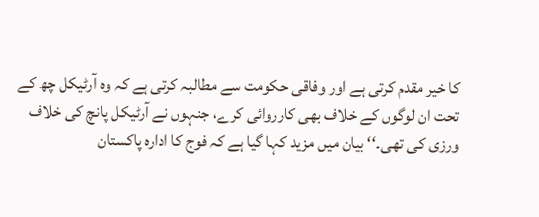کا خیر مقدم کرتی ہے اور وفاقی حکومت سے مطالبہ کرتی ہے کہ وہ آرٹیکل چھ کے تحت ان لوگوں کے خلاف بھی کارروائی کرے، جنہوں نے آرٹیکل پانچ کی خلاف ورزی کی تھی۔‘‘ بیان میں مزید کہا گیا ہے کہ فوج کا ادارہ پاکستان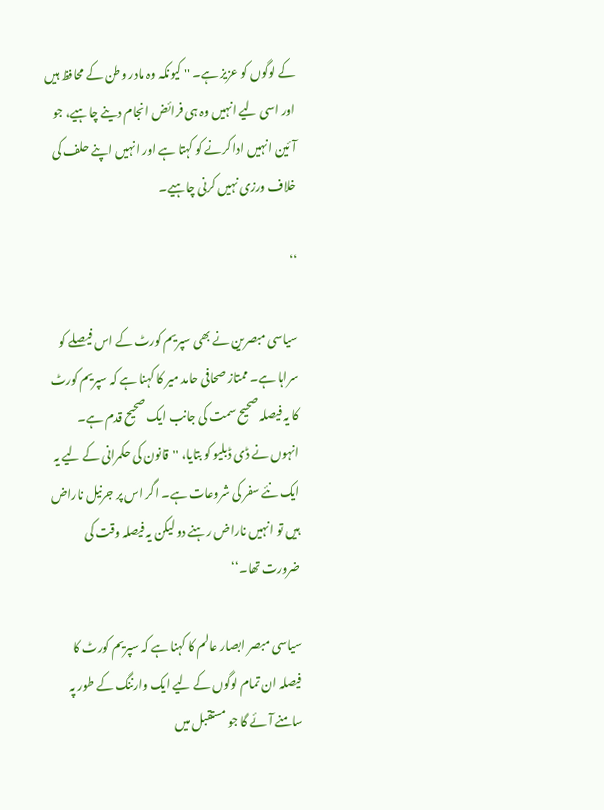کے لوگوں کو عزیز ہے۔ '' کیونکہ وہ مادر وطن کے محافظ ہیں اور اسی لیے انہیں وہ ہی فرائض انجام دینے چاہیے، جو آئین انہیں ادا کرنے کو کہتا ہے اور انہیں اپنے حلف کی خلاف ورزی نہیں کرنی چاہیے۔

‘‘

سیاسی مبصرین نے بھی سپریم کورٹ کے اس فیصلے کو سراہا ہے۔ ممتاز صحافی حامد میر کا کہنا ہے کہ سپریم کورٹ کا یہ فیصلہ صحیح سمت کی جانب ایک صحیح قدم ہے۔ انہوں نے ڈی ڈبلیو کو بتایا، ''قانون کی حکمرانی کے لیے یہ ایک نئے سفر کی شروعات ہے۔ اگر اس پر جرنیل ناراض ہیں تو انہیں ناراض رہنے دو لیکن یہ فیصلہ وقت کی ضرورت تھا۔‘‘

سیاسی مبصر ابصار عالم کا کہنا ہے کہ سپریم کورٹ کا فیصلہ ان تمام لوگوں کے لیے ایک وارننگ کے طور پہ سامنے آئے گا جو مستقبل میں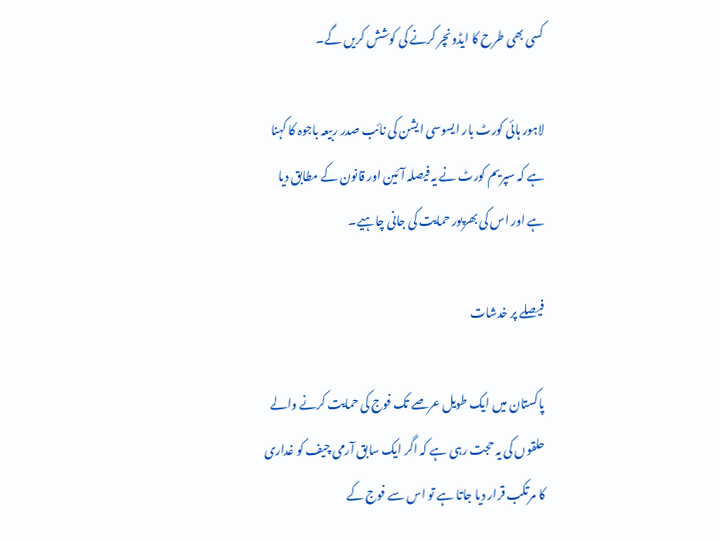کسی بھی طرح کا ایڈونچر کرنے کی کوشش کریں گے۔

لاہور ہائی کورٹ بار ایسوسی ایشن کی نائب صدر ربیعہ باجوہ کا کہنا ہے کہ سپریم کورٹ نے یہ فیصلہ آئین اور قانون کے مطابق دیا ہے اور اس کی بھرپور حمایت کی جانی چاہیے۔

فیصلے پر خدشات

پاکستان میں ایک طویل عرصے تک فوج کی حمایت کرنے والے حلقوں کی یہ حجت رہی ہے کہ اگر ایک سابق آرمی چیف کو غداری کا مرتکب قرار دیا جاتا ہے تو اس سے فوج کے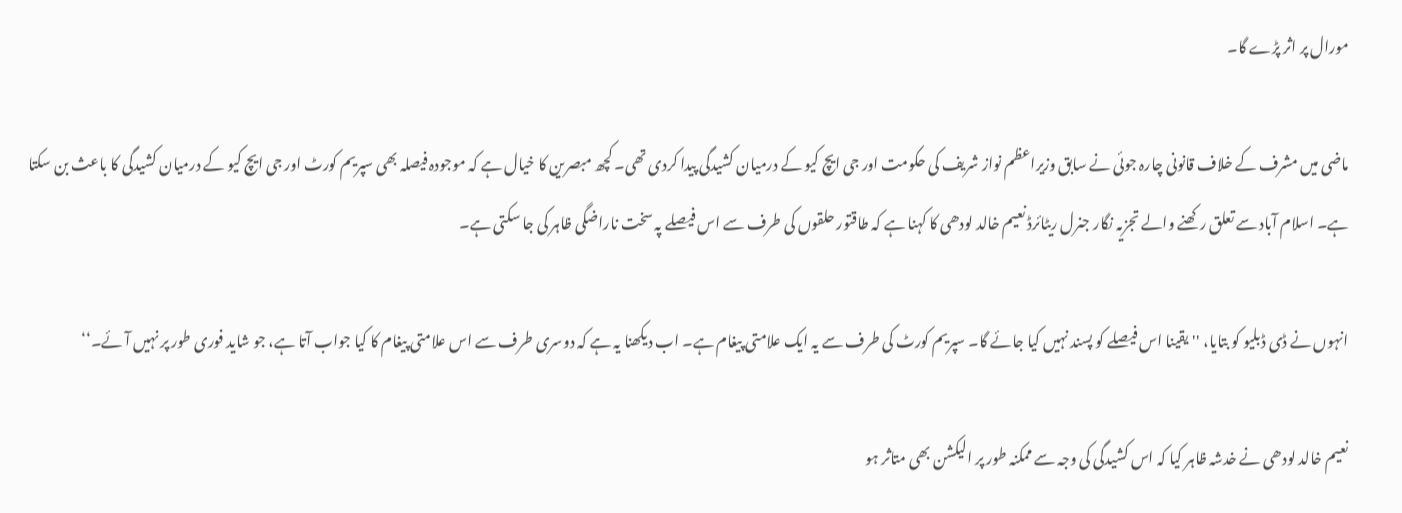مورال پر اثر پڑے گا۔

ماضی میں مشرف کے خلاف قانونی چارہ جوئی نے سابق وزیراعظم نواز شریف کی حکومت اور جی ایچ کیو کے درمیان کشیدگی پیدا کردی تھی۔ کچھ مبصرین کا خیال ہے کہ موجودہ فیصلہ بھی سپریم کورٹ اور جی ایچ کیو کے درمیان کشیدگی کا باعث بن سکتا ہے۔ اسلام آباد سے تعلق رکھنے والے تجزیہ نگار جنرل ریٹائرڈ نعیم خالد لودھی کا کہنا ہے کہ طاقتور حلقوں کی طرف سے اس فیصلے پہ سخت ناراضگی ظاہر کی جا سکتی ہے۔

انہوں نے ڈی ڈبلیو کو بتایا، ''یقینا اس فیصلے کو پسند نہیں کیا جائے گا۔ سپریم کورٹ کی طرف سے یہ ایک علامتی پیغام ہے۔ اب دیکھنا یہ ہے کہ دوسری طرف سے اس علامتی پیغام کا کیا جواب آتا ہے، جو شاید فوری طور پر نہیں آئے۔‘‘

نعیم خالد لودھی نے خدشہ ظاہر کیا کہ اس کشیدگی کی وجہ سے ممکنہ طور پر الیکشن بھی متاثر ہو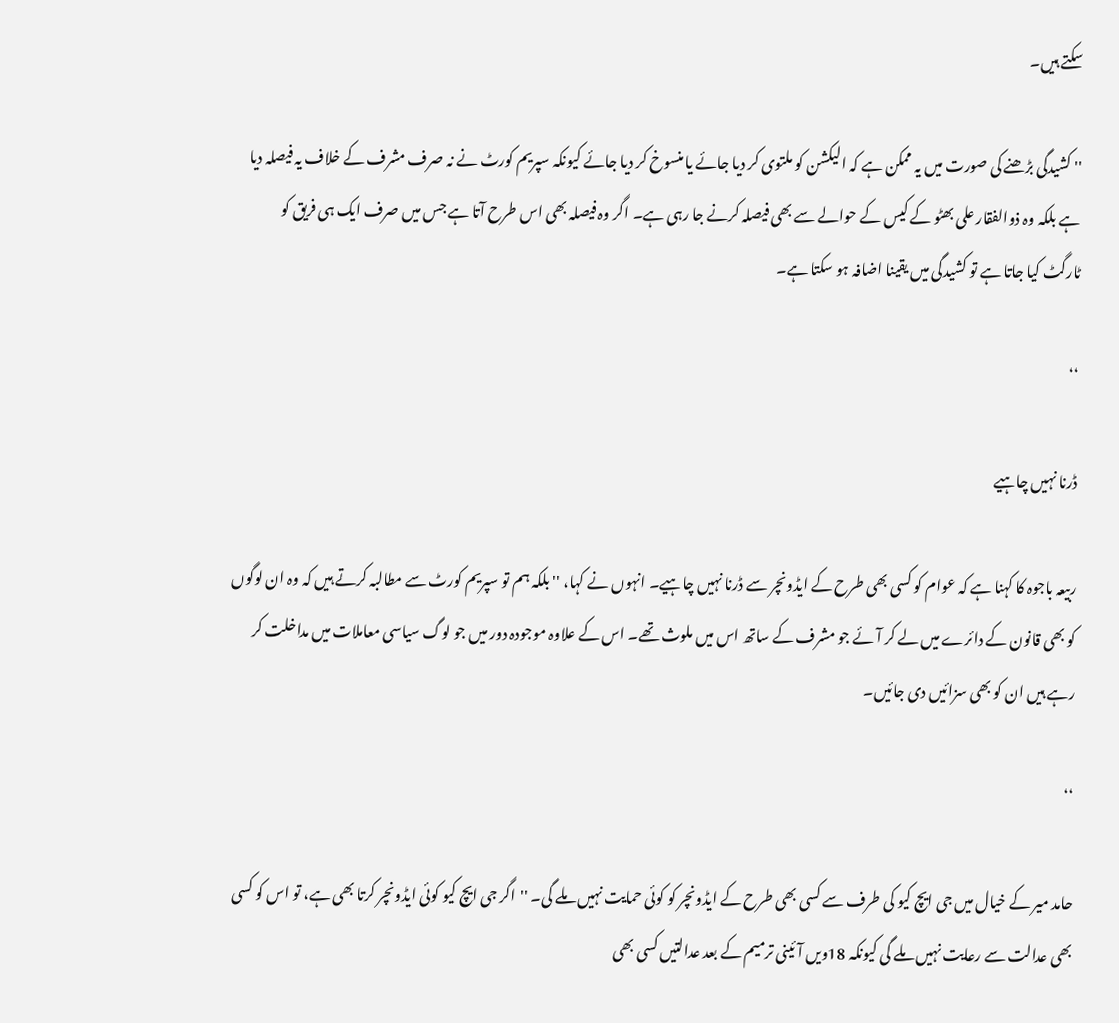سکتے ہیں۔

'' کشیدگی بڑھنے کی صورت میں یہ ممکن ہے کہ الیکشن کو ملتوی کر دیا جائے یا منسوخ کر دیا جائے کیونکہ سپریم کورٹ نے نہ صرف مشرف کے خلاف یہ فیصلہ دیا ہے بلکہ وہ ذوالفقار علی بھٹو کے کیس کے حوالے سے بھی فیصلہ کرنے جا رہی ہے۔ اگر وہ فیصلہ بھی اس طرح آتا ہے جس میں صرف ایک ہی فریق کو ٹارگٹ کیا جاتا ہے تو کشیدگی میں یقینا اضافہ ہو سکتا ہے۔

‘‘

ڈرنا نہیں چاہیے

ربیعہ باجوہ کا کہنا ہے کہ عوام کو کسی بھی طرح کے ایڈونچر سے ڈرنا نہیں چاہیے۔ انہوں نے کہا، ''بلکہ ہم تو سپریم کورٹ سے مطالبہ کرتے ہیں کہ وہ ان لوگوں کو بھی قانون کے دائرے میں لے کر آئے جو مشرف کے ساتھ اس میں ملوث تھے۔ اس کے علاوہ موجودہ دور میں جو لوگ سیاسی معاملات میں مداخلت کر رہے ہیں ان کو بھی سزائیں دی جائیں۔

‘‘

حامد میر کے خیال میں جی ایچ کیو کی طرف سے کسی بھی طرح کے ایڈونچر کو کوئی حمایت نہیں ملے گی۔ ''اگر جی ایچ کیو کوئی ایڈونچر کرتا بھی ہے، تو اس کو کسی بھی عدالت سے رعایت نہیں ملے گی کیونکہ 18ویں آئینی ترمیم کے بعد عدالتیں کسی بھی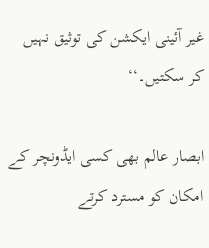غیر آئینی ایکشن کی توثیق نہیں کر سکتیں۔‘‘

ابصار عالم بھی کسی ایڈونچر کے امکان کو مسترد کرتے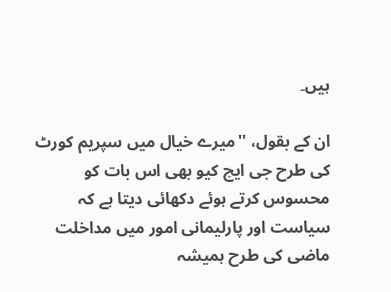ہیں۔

ان کے بقول، ''میرے خیال میں سپریم کورٹ کی طرح جی ایچ کیو بھی اس بات کو محسوس کرتے ہوئے دکھائی دیتا ہے کہ سیاست اور پارلیمانی امور میں مداخلت ماضی کی طرح ہمیشہ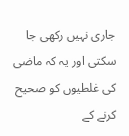جاری نہیں رکھی جا سکتی اور یہ کہ ماضی کی غلطیوں کو صحیح کرنے کے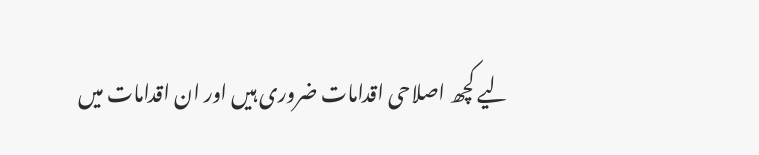لیے کچھ اصلاحی اقدامات ضروری ہیں اور ان اقدامات میں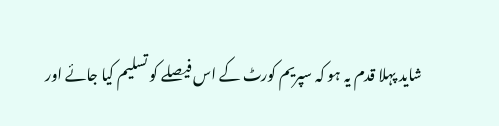شاید پہلا قدم یہ ہو کہ سپریم کورٹ کے اس فیصلے کو تسلیم کیا جائے اور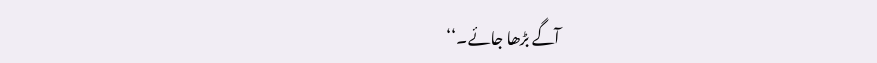آگے بڑھا جائے۔‘‘